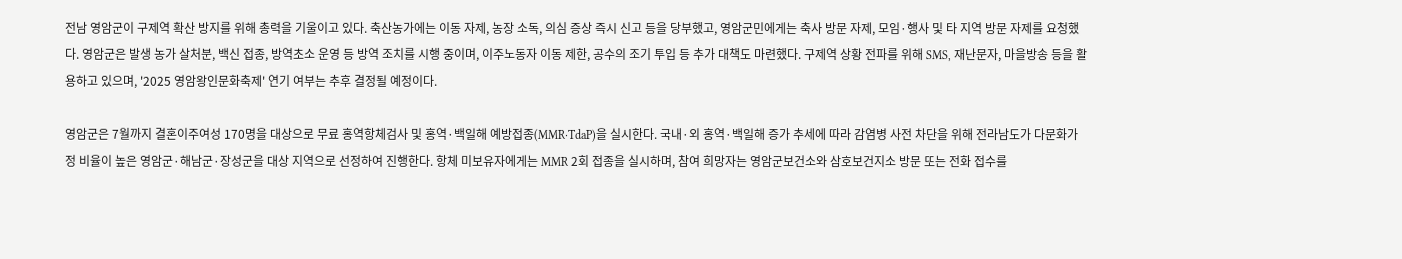전남 영암군이 구제역 확산 방지를 위해 총력을 기울이고 있다. 축산농가에는 이동 자제, 농장 소독, 의심 증상 즉시 신고 등을 당부했고, 영암군민에게는 축사 방문 자제, 모임·행사 및 타 지역 방문 자제를 요청했다. 영암군은 발생 농가 살처분, 백신 접종, 방역초소 운영 등 방역 조치를 시행 중이며, 이주노동자 이동 제한, 공수의 조기 투입 등 추가 대책도 마련했다. 구제역 상황 전파를 위해 SMS, 재난문자, 마을방송 등을 활용하고 있으며, '2025 영암왕인문화축제' 연기 여부는 추후 결정될 예정이다.

영암군은 7월까지 결혼이주여성 170명을 대상으로 무료 홍역항체검사 및 홍역·백일해 예방접종(MMR·TdaP)을 실시한다. 국내·외 홍역·백일해 증가 추세에 따라 감염병 사전 차단을 위해 전라남도가 다문화가정 비율이 높은 영암군·해남군·장성군을 대상 지역으로 선정하여 진행한다. 항체 미보유자에게는 MMR 2회 접종을 실시하며, 참여 희망자는 영암군보건소와 삼호보건지소 방문 또는 전화 접수를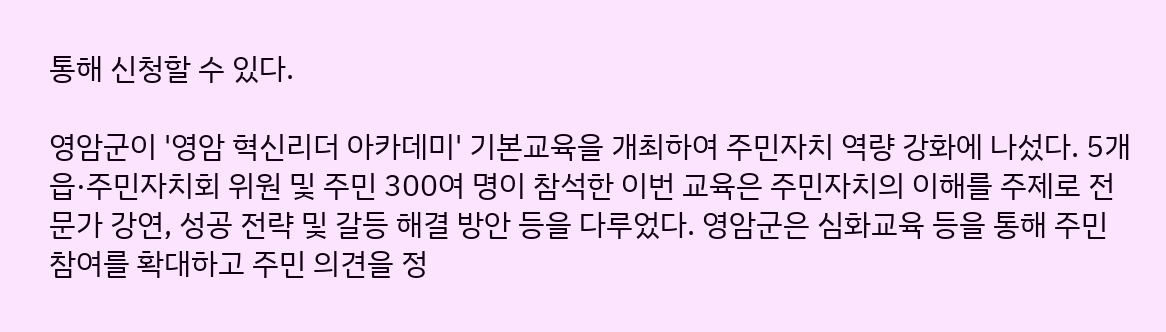통해 신청할 수 있다.

영암군이 '영암 혁신리더 아카데미' 기본교육을 개최하여 주민자치 역량 강화에 나섰다. 5개 읍·주민자치회 위원 및 주민 300여 명이 참석한 이번 교육은 주민자치의 이해를 주제로 전문가 강연, 성공 전략 및 갈등 해결 방안 등을 다루었다. 영암군은 심화교육 등을 통해 주민참여를 확대하고 주민 의견을 정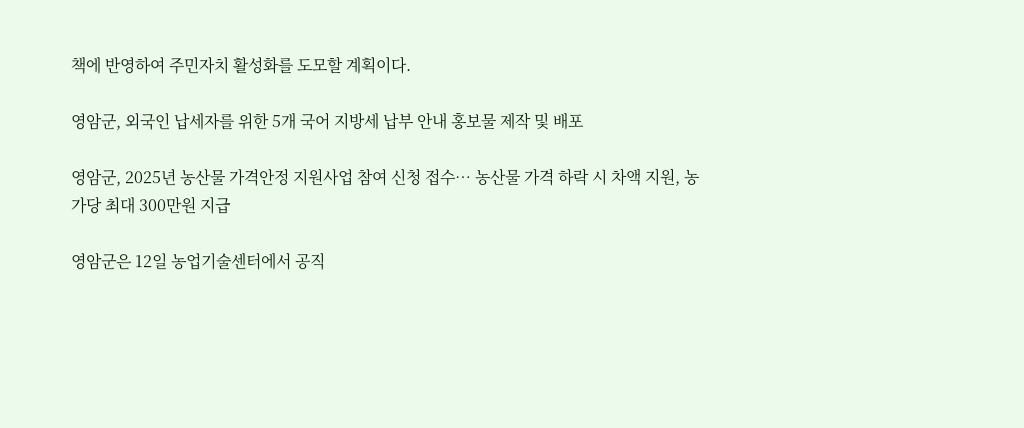책에 반영하여 주민자치 활성화를 도모할 계획이다.

영암군, 외국인 납세자를 위한 5개 국어 지방세 납부 안내 홍보물 제작 및 배포

영암군, 2025년 농산물 가격안정 지원사업 참여 신청 접수… 농산물 가격 하락 시 차액 지원, 농가당 최대 300만원 지급

영암군은 12일 농업기술센터에서 공직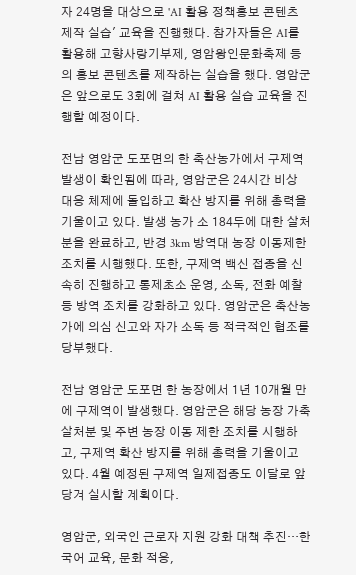자 24명을 대상으로 'AI 활용 정책홍보 콘텐츠 제작 실습' 교육을 진행했다. 참가자들은 AI를 활용해 고향사랑기부제, 영암왕인문화축제 등의 홍보 콘텐츠를 제작하는 실습을 했다. 영암군은 앞으로도 3회에 걸쳐 AI 활용 실습 교육을 진행할 예정이다.

전남 영암군 도포면의 한 축산농가에서 구제역 발생이 확인됨에 따라, 영암군은 24시간 비상 대응 체제에 돌입하고 확산 방지를 위해 총력을 기울이고 있다. 발생 농가 소 184두에 대한 살처분을 완료하고, 반경 3km 방역대 농장 이동제한 조치를 시행했다. 또한, 구제역 백신 접종을 신속히 진행하고 통제초소 운영, 소독, 전화 예찰 등 방역 조치를 강화하고 있다. 영암군은 축산농가에 의심 신고와 자가 소독 등 적극적인 협조를 당부했다.

전남 영암군 도포면 한 농장에서 1년 10개월 만에 구제역이 발생했다. 영암군은 해당 농장 가축 살처분 및 주변 농장 이동 제한 조치를 시행하고, 구제역 확산 방지를 위해 총력을 기울이고 있다. 4월 예정된 구제역 일제접종도 이달로 앞당겨 실시할 계획이다.

영암군, 외국인 근로자 지원 강화 대책 추진…한국어 교육, 문화 적응,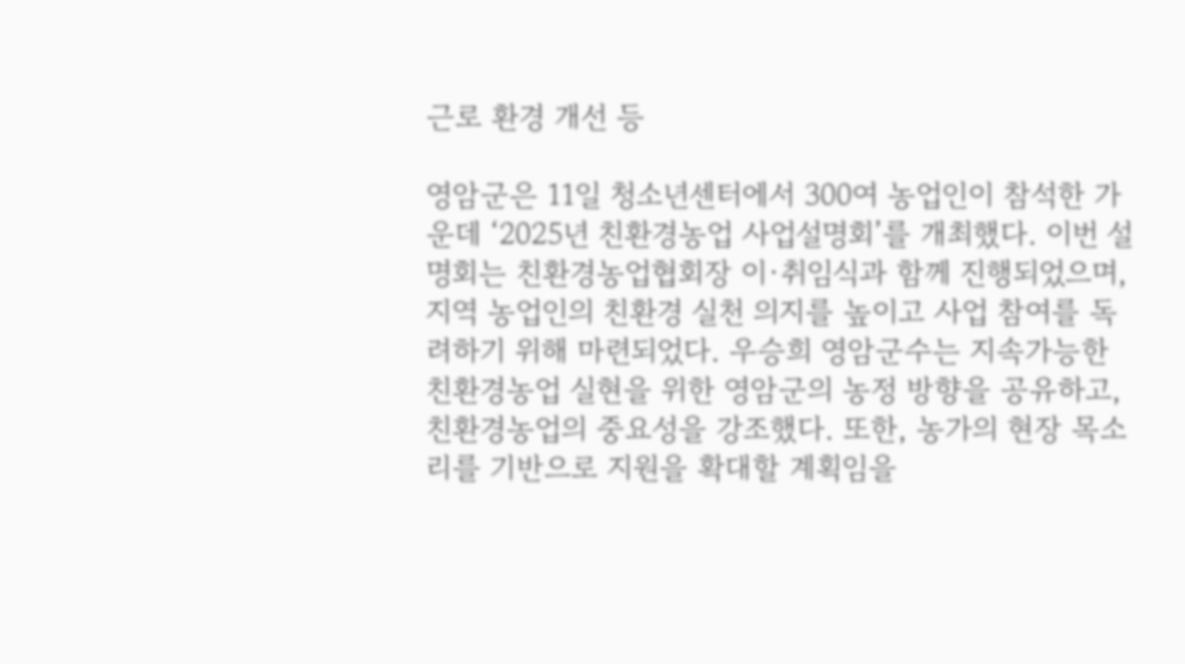근로 환경 개선 등

영암군은 11일 청소년센터에서 300여 농업인이 참석한 가운데 ‘2025년 친환경농업 사업설명회’를 개최했다. 이번 설명회는 친환경농업협회장 이·취임식과 함께 진행되었으며, 지역 농업인의 친환경 실천 의지를 높이고 사업 참여를 독려하기 위해 마련되었다. 우승희 영암군수는 지속가능한 친환경농업 실현을 위한 영암군의 농정 방향을 공유하고, 친환경농업의 중요성을 강조했다. 또한, 농가의 현장 목소리를 기반으로 지원을 확대할 계획임을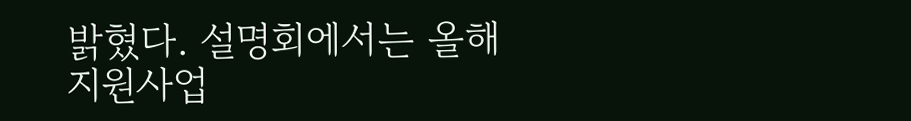밝혔다. 설명회에서는 올해 지원사업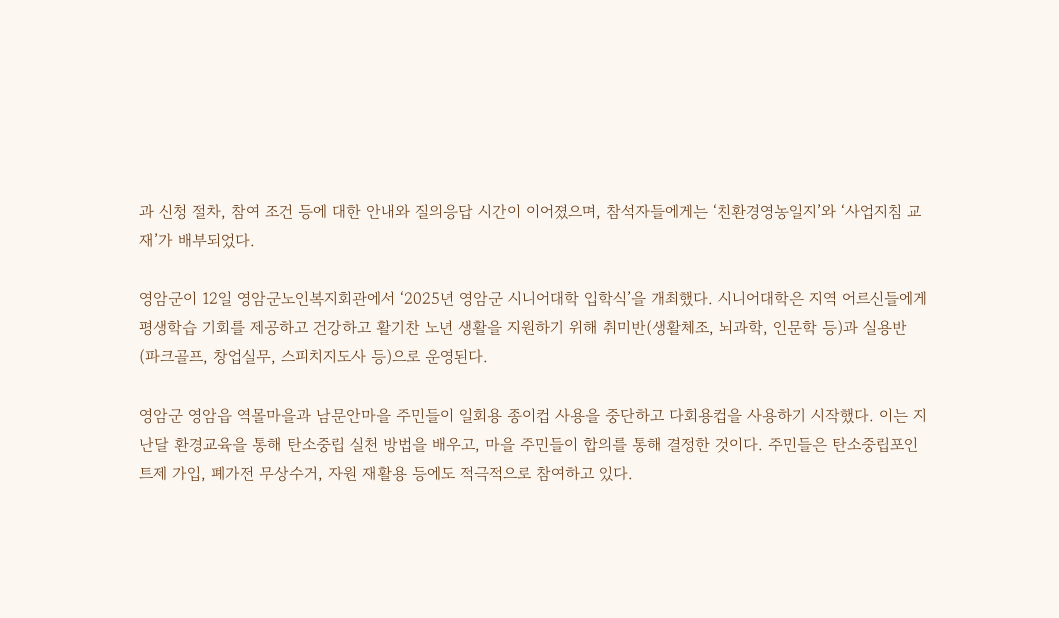과 신청 절차, 참여 조건 등에 대한 안내와 질의응답 시간이 이어졌으며, 참석자들에게는 ‘친환경영농일지’와 ‘사업지침 교재’가 배부되었다.

영암군이 12일 영암군노인복지회관에서 ‘2025년 영암군 시니어대학 입학식’을 개최했다. 시니어대학은 지역 어르신들에게 평생학습 기회를 제공하고 건강하고 활기찬 노년 생활을 지원하기 위해 취미반(생활체조, 뇌과학, 인문학 등)과 실용반(파크골프, 창업실무, 스피치지도사 등)으로 운영된다.

영암군 영암읍 역몰마을과 남문안마을 주민들이 일회용 종이컵 사용을 중단하고 다회용컵을 사용하기 시작했다. 이는 지난달 환경교육을 통해 탄소중립 실천 방법을 배우고, 마을 주민들이 합의를 통해 결정한 것이다. 주민들은 탄소중립포인트제 가입, 폐가전 무상수거, 자원 재활용 등에도 적극적으로 참여하고 있다.